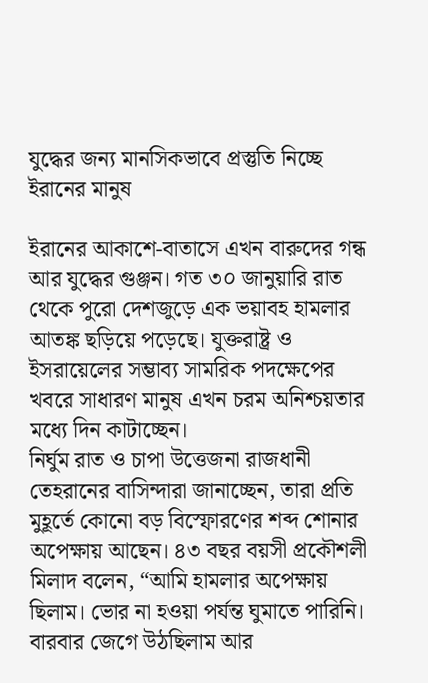যুদ্ধের জন্য মানসিকভাবে প্রস্তুতি নিচ্ছে ইরানের মানুষ

ইরানের আকাশে-বাতাসে এখন বারুদের গন্ধ আর যুদ্ধের গুঞ্জন। গত ৩০ জানুয়ারি রাত থেকে পুরো দেশজুড়ে এক ভয়াবহ হামলার আতঙ্ক ছড়িয়ে পড়েছে। যুক্তরাষ্ট্র ও ইসরায়েলের সম্ভাব্য সামরিক পদক্ষেপের খবরে সাধারণ মানুষ এখন চরম অনিশ্চয়তার মধ্যে দিন কাটাচ্ছেন।
নির্ঘুম রাত ও চাপা উত্তেজনা রাজধানী তেহরানের বাসিন্দারা জানাচ্ছেন, তারা প্রতি মুহূর্তে কোনো বড় বিস্ফোরণের শব্দ শোনার অপেক্ষায় আছেন। ৪৩ বছর বয়সী প্রকৌশলী মিলাদ বলেন, “আমি হামলার অপেক্ষায় ছিলাম। ভোর না হওয়া পর্যন্ত ঘুমাতে পারিনি। বারবার জেগে উঠছিলাম আর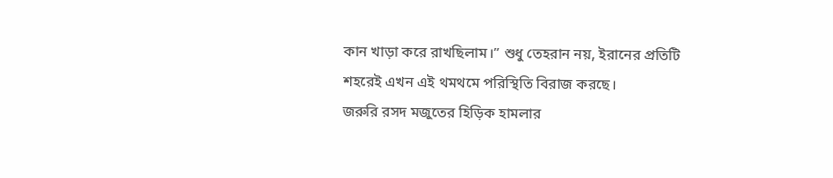কান খাড়া করে রাখছিলাম।” শুধু তেহরান নয়, ইরানের প্রতিটি শহরেই এখন এই থমথমে পরিস্থিতি বিরাজ করছে।
জরুরি রসদ মজুতের হিড়িক হামলার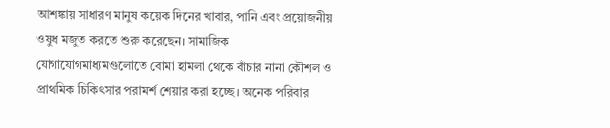আশঙ্কায় সাধারণ মানুষ কয়েক দিনের খাবার, পানি এবং প্রয়োজনীয় ওষুধ মজুত করতে শুরু করেছেন। সামাজিক যোগাযোগমাধ্যমগুলোতে বোমা হামলা থেকে বাঁচার নানা কৌশল ও প্রাথমিক চিকিৎসার পরামর্শ শেয়ার করা হচ্ছে। অনেক পরিবার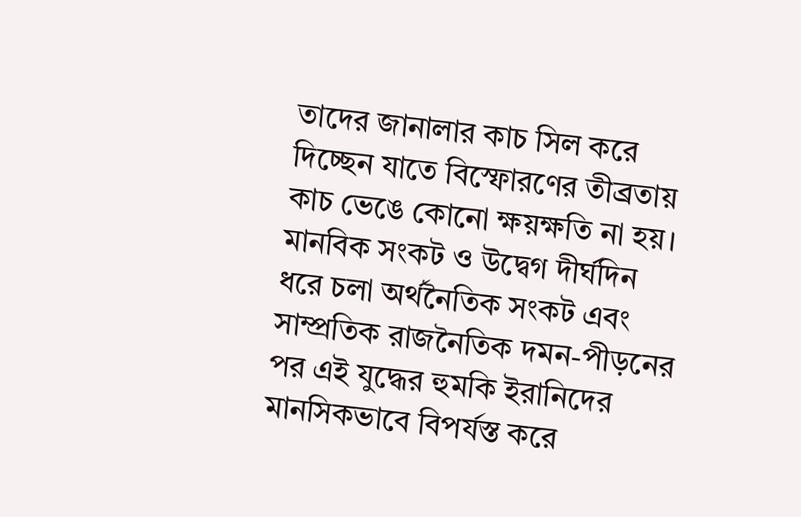তাদের জানালার কাচ সিল করে দিচ্ছেন যাতে বিস্ফোরণের তীব্রতায় কাচ ভেঙে কোনো ক্ষয়ক্ষতি না হয়।
মানবিক সংকট ও উদ্বেগ দীর্ঘদিন ধরে চলা অর্থনৈতিক সংকট এবং সাম্প্রতিক রাজনৈতিক দমন-পীড়নের পর এই যুদ্ধের হুমকি ইরানিদের মানসিকভাবে বিপর্যস্ত করে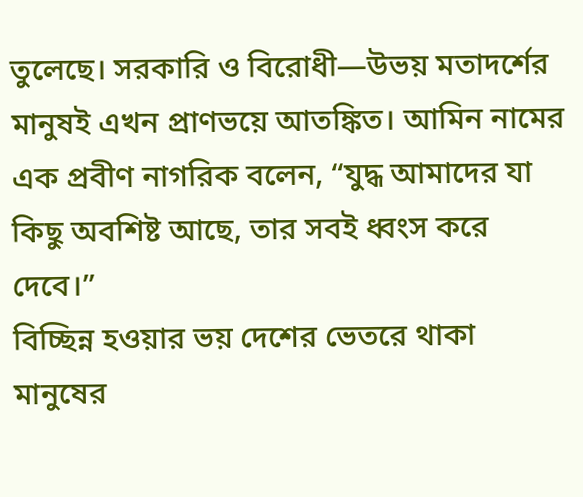তুলেছে। সরকারি ও বিরোধী—উভয় মতাদর্শের মানুষই এখন প্রাণভয়ে আতঙ্কিত। আমিন নামের এক প্রবীণ নাগরিক বলেন, “যুদ্ধ আমাদের যা কিছু অবশিষ্ট আছে, তার সবই ধ্বংস করে দেবে।”
বিচ্ছিন্ন হওয়ার ভয় দেশের ভেতরে থাকা মানুষের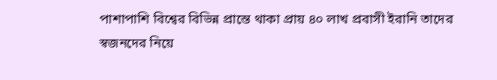পাশাপাশি বিশ্বের বিভিন্ন প্রান্তে থাকা প্রায় ৪০ লাখ প্রবাসী ইরানি তাদের স্বজনদের নিয়ে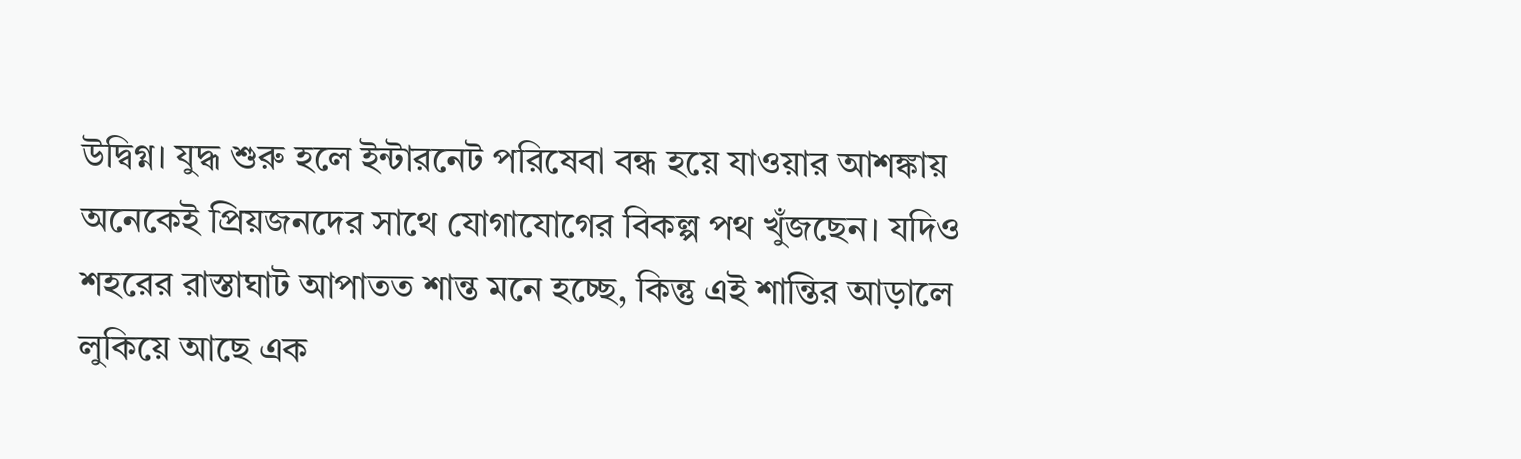উদ্বিগ্ন। যুদ্ধ শুরু হলে ইন্টারনেট পরিষেবা বন্ধ হয়ে যাওয়ার আশঙ্কায় অনেকেই প্রিয়জনদের সাথে যোগাযোগের বিকল্প পথ খুঁজছেন। যদিও শহরের রাস্তাঘাট আপাতত শান্ত মনে হচ্ছে, কিন্তু এই শান্তির আড়ালে লুকিয়ে আছে এক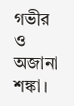গভীর ও অজানা শঙ্কা।